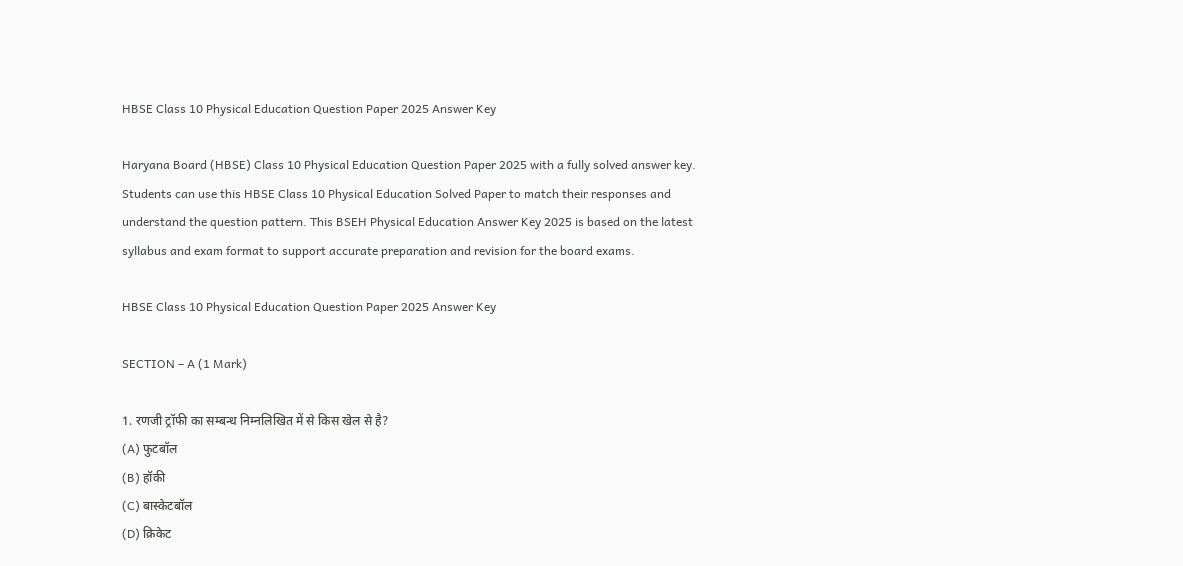HBSE Class 10 Physical Education Question Paper 2025 Answer Key

Haryana Board (HBSE) Class 10 Physical Education Question Paper 2025 with a fully solved answer key. Students can use this HBSE Class 10 Physical Education Solved Paper to match their responses and understand the question pattern. This BSEH Physical Education Answer Key 2025 is based on the latest syllabus and exam format to support accurate preparation and revision for the board exams.

HBSE Class 10 Physical Education Question Paper 2025 Answer Key

SECTION – A (1 Mark)

1. रणजी ट्रॉफी का सम्बन्ध निम्नलिखित में से किस खेल से है?
(A) फुटबॉल
(B) हॉकी
(C) बास्केटबॉल
(D) क्रिकेट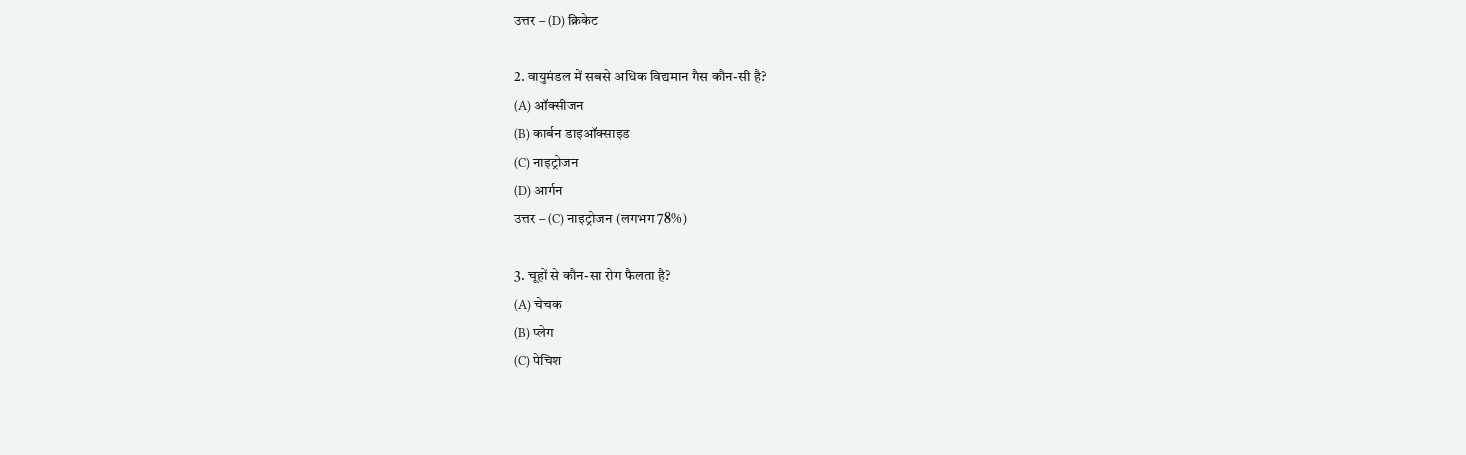उत्तर – (D) क्रिकेट

2. वायुमंडल में सबसे अधिक विद्यमान गैस कौन-सी है?
(A) ऑक्सीजन
(B) कार्बन डाइऑक्साइड
(C) नाइट्रोजन
(D) आर्गन
उत्तर – (C) नाइट्रोजन (लगभग 78%)

3. चूहों से कौन-सा रोग फैलता है?
(A) चेचक
(B) प्लेग
(C) पेचिश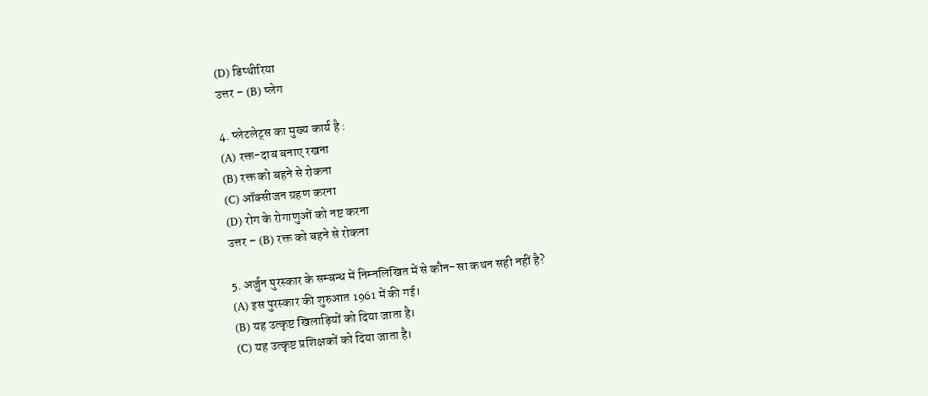(D) डिप्थीरिया
उत्तर – (B) प्लेग

4. प्लेटलेट्स का मुख्य कार्य है :
(A) रक्त-दाब बनाए रखना
(B) रक्त को बहने से रोकना
(C) ऑक्सीजन ग्रहण करना
(D) रोग के रोगाणुओं को नष्ट करना
उत्तर – (B) रक्त को बहने से रोकना

5. अर्जुन पुरस्कार के सम्बन्ध में निम्नलिखित में से कौन-सा कथन सही नहीं है?
(A) इस पुरस्कार की शुरुआत 1961 में की गई।
(B) यह उत्कृष्ट खिलाड़ियों को दिया जाता है।
(C) यह उत्कृष्ट प्रशिक्षकों को दिया जाता है।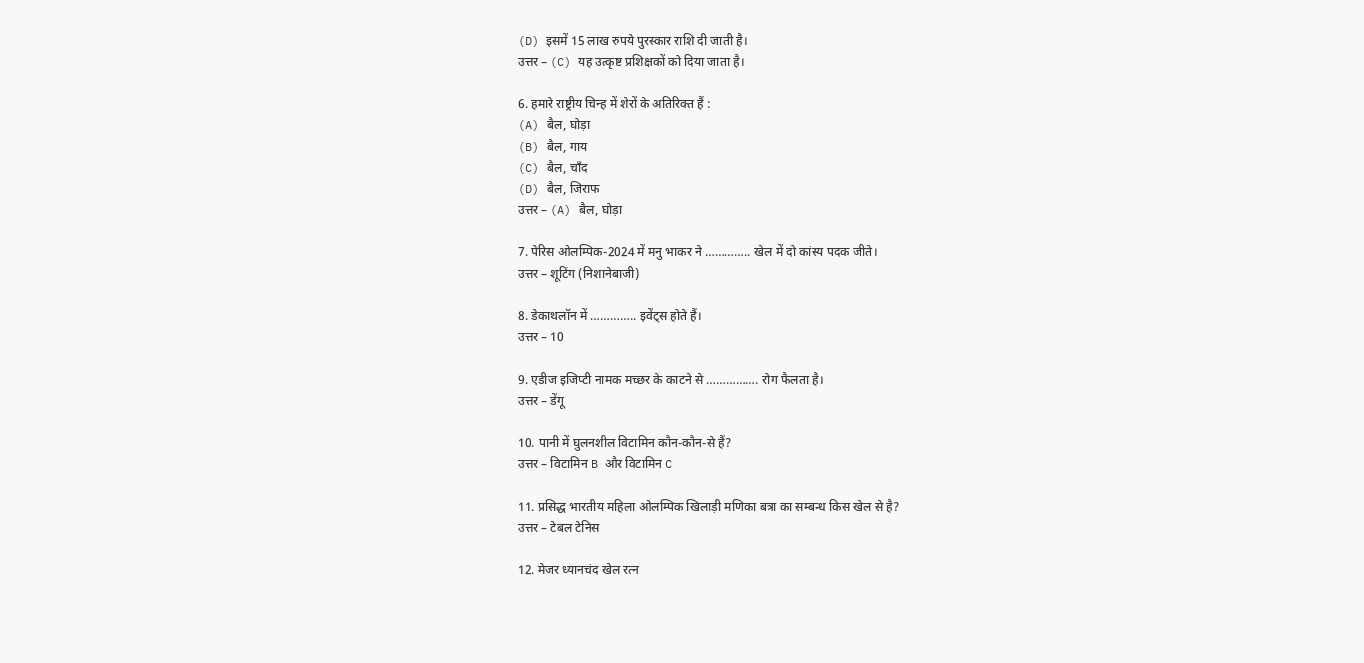(D) इसमें 15 लाख रुपये पुरस्कार राशि दी जाती है।
उत्तर – (C) यह उत्कृष्ट प्रशिक्षकों को दिया जाता है।

6. हमारे राष्ट्रीय चिन्ह में शेरों के अतिरिक्त हैं :
(A) बैल, घोड़ा
(B) बैल, गाय
(C) बैल, चाँद
(D) बैल, जिराफ
उत्तर – (A) बैल, घोड़ा

7. पेरिस ओलम्पिक-2024 में मनु भाकर ने ………….. खेल में दो कांस्य पदक जीते।
उत्तर – शूटिंग (निशानेबाजी)

8. डेकाथलॉन में ………….. इवेंट्स होते हैं।
उत्तर – 10

9. एडीज इजिप्टी नामक मच्छर के काटने से ……………. रोग फैलता है।
उत्तर – डेंगू

10. पानी में घुलनशील विटामिन कौन-कौन-से हैं?
उत्तर – विटामिन B और विटामिन C

11. प्रसिद्ध भारतीय महिला ओलम्पिक खिलाड़ी मणिका बत्रा का सम्बन्ध किस खेल से है?
उत्तर – टेबल टेनिस

12. मेजर ध्यानचंद खेल रत्न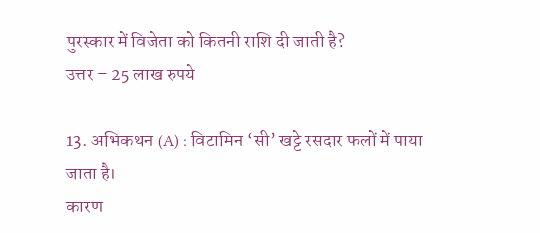पुरस्कार में विजेता को कितनी राशि दी जाती है?
उत्तर – 25 लाख रुपये

13. अभिकथन (A) : विटामिन ‘सी’ खट्टे रसदार फलों में पाया जाता है।
कारण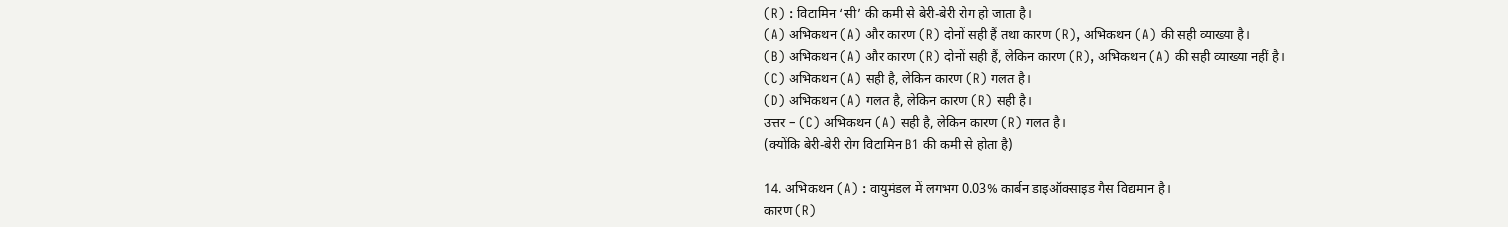(R) : विटामिन ‘सी’ की कमी से बेरी-बेरी रोग हो जाता है।
(A) अभिकथन (A) और कारण (R) दोनों सही हैं तथा कारण (R), अभिकथन (A) की सही व्याख्या है।
(B) अभिकथन (A) और कारण (R) दोनों सही हैं, लेकिन कारण (R), अभिकथन (A) की सही व्याख्या नहीं है।
(C) अभिकथन (A) सही है, लेकिन कारण (R) गलत है।
(D) अभिकथन (A) गलत है, लेकिन कारण (R) सही है।
उत्तर – (C) अभिकथन (A) सही है, लेकिन कारण (R) गलत है।
(क्योंकि बेरी-बेरी रोग विटामिन B1 की कमी से होता है)

14. अभिकथन (A) : वायुमंडल में लगभग 0.03% कार्बन डाइऑक्साइड गैस विद्यमान है।
कारण (R)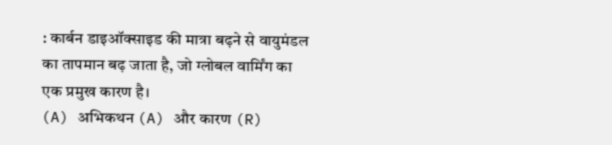: कार्बन डाइऑक्साइड की मात्रा बढ़ने से वायुमंडल का तापमान बढ़ जाता है, जो ग्लोबल वार्मिंग का एक प्रमुख कारण है।
(A) अभिकथन (A) और कारण (R)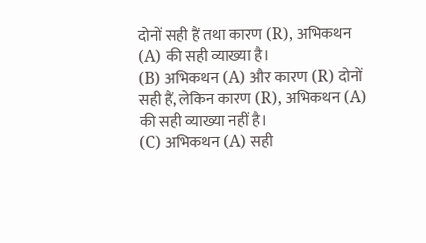दोनों सही हैं तथा कारण (R), अभिकथन (A) की सही व्याख्या है।
(B) अभिकथन (A) और कारण (R) दोनों सही हैं, लेकिन कारण (R), अभिकथन (A) की सही व्याख्या नहीं है।
(C) अभिकथन (A) सही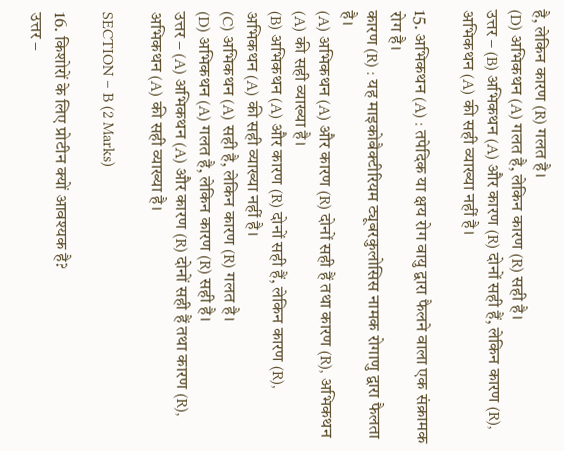है, लेकिन कारण (R) गलत है।
(D) अभिकथन (A) गलत है, लेकिन कारण (R) सही है।
उत्तर – (B) अभिकथन (A) और कारण (R) दोनों सही हैं, लेकिन कारण (R), अभिकथन (A) की सही व्याख्या नहीं है।

15. अभिकथन (A) : तपेदिक या क्षय रोग वायु द्वारा फैलने वाला एक संक्रामक रोग है।
कारण (R) : यह माइकोबैक्टीरियम ट्यूबरकुलोसिस नामक रोगाणु द्वारा फैलता है।
(A) अभिकथन (A) और कारण (R) दोनों सही हैं तथा कारण (R), अभिकथन (A) की सही व्याख्या है।
(B) अभिकथन (A) और कारण (R) दोनों सही हैं, लेकिन कारण (R), अभिकथन (A) की सही व्याख्या नहीं है।
(C) अभिकथन (A) सही है, लेकिन कारण (R) गलत है।
(D) अभिकथन (A) गलत है, लेकिन कारण (R) सही है।
उत्तर – (A) अभिकथन (A) और कारण (R) दोनों सही हैं तथा कारण (R), अभिकथन (A) की सही व्याख्या है।

SECTION – B (2 Marks)

16. किशोरों के लिए प्रोटीन क्यों आवश्यक है?
उत्तर –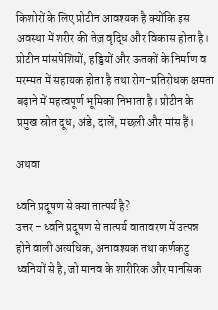किशोरों के लिए प्रोटीन आवश्यक है क्योंकि इस अवस्था में शरीर की तेज़ वृद्धि और विकास होता है। प्रोटीन मांसपेशियों, हड्डियों और ऊतकों के निर्माण व मरम्मत में सहायक होता है तथा रोग-प्रतिरोधक क्षमता बढ़ाने में महत्वपूर्ण भूमिका निभाता है। प्रोटीन के प्रमुख स्रोत दूध, अंडे, दालें, मछली और मांस हैं।

अथवा

ध्वनि प्रदूषण से क्या तात्पर्य है?
उत्तर – ध्वनि प्रदूषण से तात्पर्य वातावरण में उत्पन्न होने वाली अत्यधिक, अनावश्यक तथा कर्णकटु ध्वनियों से है, जो मानव के शारीरिक और मानसिक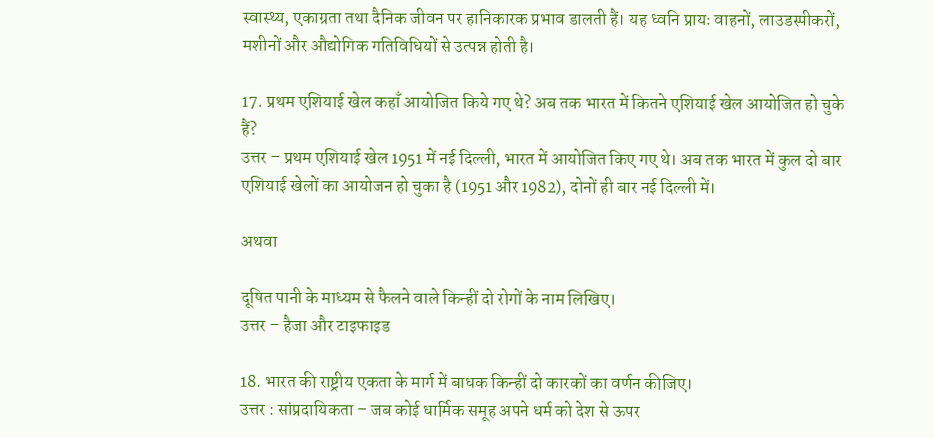स्वास्थ्य, एकाग्रता तथा दैनिक जीवन पर हानिकारक प्रभाव डालती हैं। यह ध्वनि प्रायः वाहनों, लाउडस्पीकरों, मशीनों और औद्योगिक गतिविधियों से उत्पन्न होती है।

17. प्रथम एशियाई खेल कहाँ आयोजित किये गए थे? अब तक भारत में कितने एशियाई खेल आयोजित हो चुके हैं?
उत्तर – प्रथम एशियाई खेल 1951 में नई दिल्ली, भारत में आयोजित किए गए थे। अब तक भारत में कुल दो बार एशियाई खेलों का आयोजन हो चुका है (1951 और 1982), दोनों ही बार नई दिल्ली में।

अथवा

दूषित पानी के माध्यम से फैलने वाले किन्हीं दो रोगों के नाम लिखिए।
उत्तर – हैजा और टाइफाइड

18. भारत की राष्ट्रीय एकता के मार्ग में बाधक किन्हीं दो कारकों का वर्णन कीजिए।
उत्तर : सांप्रदायिकता – जब कोई धार्मिक समूह अपने धर्म को देश से ऊपर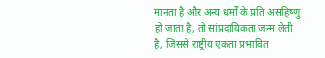मानता है और अन्य धर्मों के प्रति असहिष्णु हो जाता है, तो सांप्रदायिकता जन्म लेती है, जिससे राष्ट्रीय एकता प्रभावित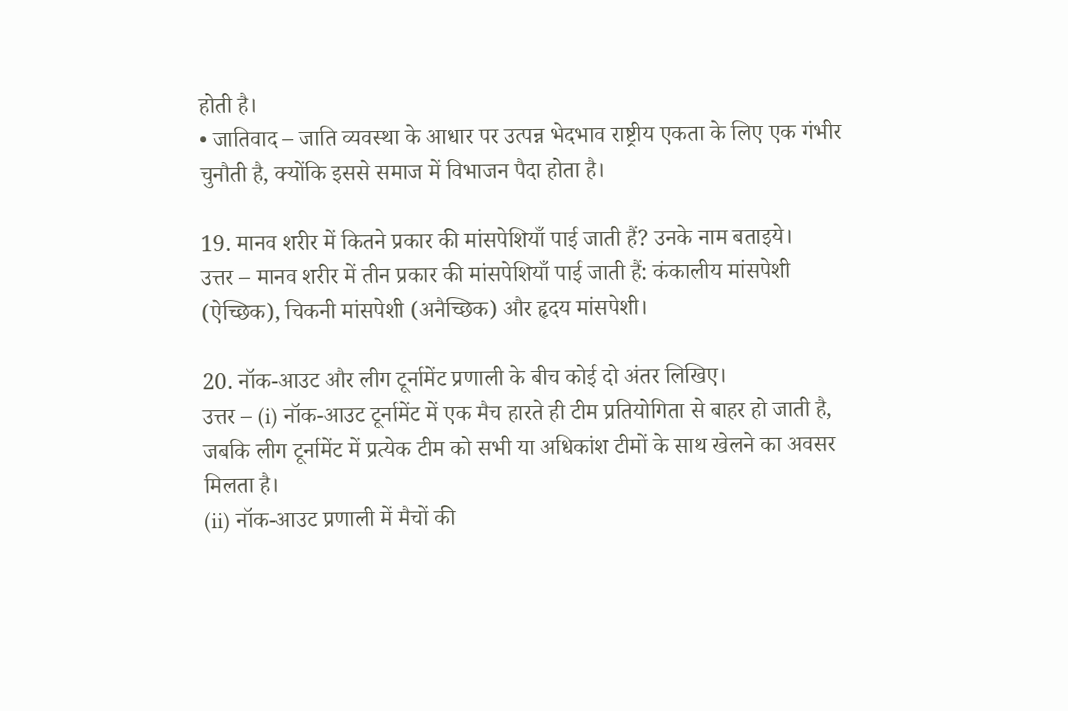होती है।
• जातिवाद – जाति व्यवस्था के आधार पर उत्पन्न भेदभाव राष्ट्रीय एकता के लिए एक गंभीर चुनौती है, क्योंकि इससे समाज में विभाजन पैदा होता है।

19. मानव शरीर में कितने प्रकार की मांसपेशियाँ पाई जाती हैं? उनके नाम बताइये।
उत्तर – मानव शरीर में तीन प्रकार की मांसपेशियाँ पाई जाती हैं: कंकालीय मांसपेशी (ऐच्छिक), चिकनी मांसपेशी (अनैच्छिक) और हृदय मांसपेशी।

20. नॉक-आउट और लीग टूर्नामेंट प्रणाली के बीच कोई दो अंतर लिखिए।
उत्तर – (i) नॉक-आउट टूर्नामेंट में एक मैच हारते ही टीम प्रतियोगिता से बाहर हो जाती है, जबकि लीग टूर्नामेंट में प्रत्येक टीम को सभी या अधिकांश टीमों के साथ खेलने का अवसर मिलता है।
(ii) नॉक-आउट प्रणाली में मैचों की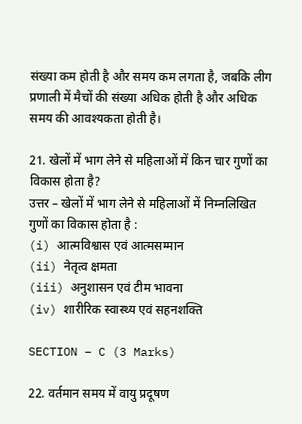संख्या कम होती है और समय कम लगता है, जबकि लीग प्रणाली में मैचों की संख्या अधिक होती है और अधिक समय की आवश्यकता होती है।

21. खेलों में भाग लेने से महिलाओं में किन चार गुणों का विकास होता है?
उत्तर – खेलों में भाग लेने से महिलाओं में निम्नलिखित गुणों का विकास होता है :
(i) आत्मविश्वास एवं आत्मसम्मान
(ii) नेतृत्व क्षमता
(iii) अनुशासन एवं टीम भावना
(iv) शारीरिक स्वास्थ्य एवं सहनशक्ति

SECTION – C (3 Marks)

22. वर्तमान समय में वायु प्रदूषण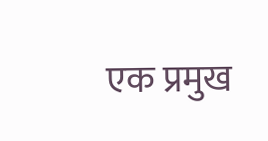एक प्रमुख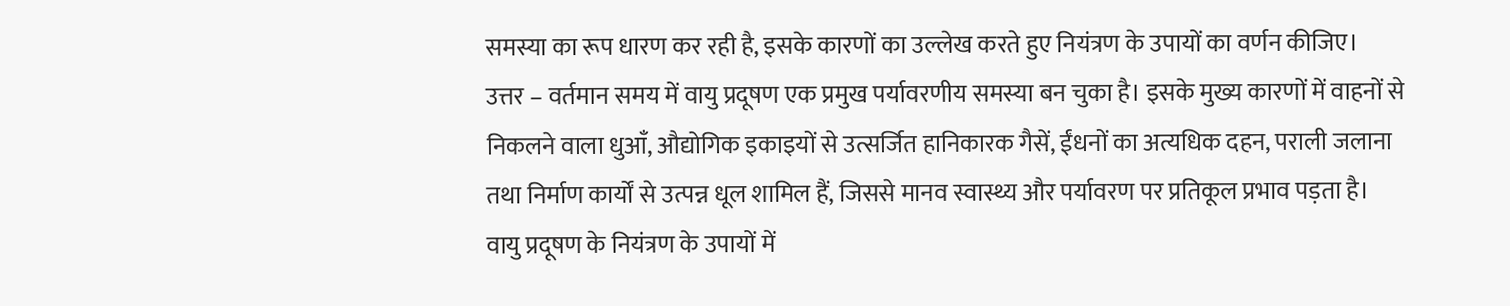समस्या का रूप धारण कर रही है, इसके कारणों का उल्लेख करते हुए नियंत्रण के उपायों का वर्णन कीजिए।
उत्तर – वर्तमान समय में वायु प्रदूषण एक प्रमुख पर्यावरणीय समस्या बन चुका है। इसके मुख्य कारणों में वाहनों से निकलने वाला धुआँ, औद्योगिक इकाइयों से उत्सर्जित हानिकारक गैसें, ईंधनों का अत्यधिक दहन, पराली जलाना तथा निर्माण कार्यों से उत्पन्न धूल शामिल हैं, जिससे मानव स्वास्थ्य और पर्यावरण पर प्रतिकूल प्रभाव पड़ता है।
वायु प्रदूषण के नियंत्रण के उपायों में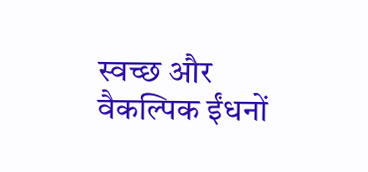स्वच्छ और वैकल्पिक ईंधनों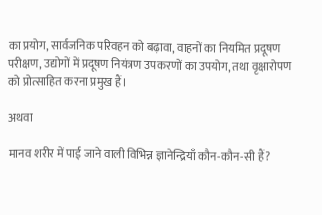का प्रयोग, सार्वजनिक परिवहन को बढ़ावा, वाहनों का नियमित प्रदूषण परीक्षण, उद्योगों में प्रदूषण नियंत्रण उपकरणों का उपयोग, तथा वृक्षारोपण को प्रोत्साहित करना प्रमुख हैं।

अथवा

मानव शरीर में पाई जाने वाली विभिन्न ज्ञानेन्द्रियाँ कौन-कौन-सी हैं?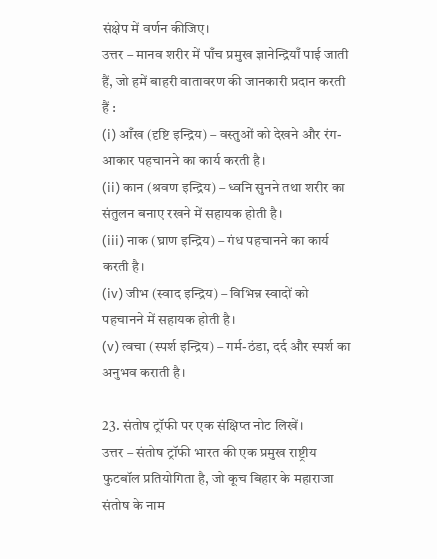संक्षेप में वर्णन कीजिए।
उत्तर – मानव शरीर में पाँच प्रमुख ज्ञानेन्द्रियाँ पाई जाती हैं, जो हमें बाहरी वातावरण की जानकारी प्रदान करती हैं :
(i) आँख (दृष्टि इन्द्रिय) – वस्तुओं को देखने और रंग-आकार पहचानने का कार्य करती है।
(ii) कान (श्रवण इन्द्रिय) – ध्वनि सुनने तथा शरीर का संतुलन बनाए रखने में सहायक होती है।
(iii) नाक (घ्राण इन्द्रिय) – गंध पहचानने का कार्य करती है।
(iv) जीभ (स्वाद इन्द्रिय) – विभिन्न स्वादों को पहचानने में सहायक होती है।
(v) त्वचा (स्पर्श इन्द्रिय) – गर्म-ठंडा, दर्द और स्पर्श का अनुभव कराती है।

23. संतोष ट्रॉफी पर एक संक्षिप्त नोट लिखें।
उत्तर – संतोष ट्रॉफी भारत की एक प्रमुख राष्ट्रीय फुटबॉल प्रतियोगिता है, जो कूच बिहार के महाराजा संतोष के नाम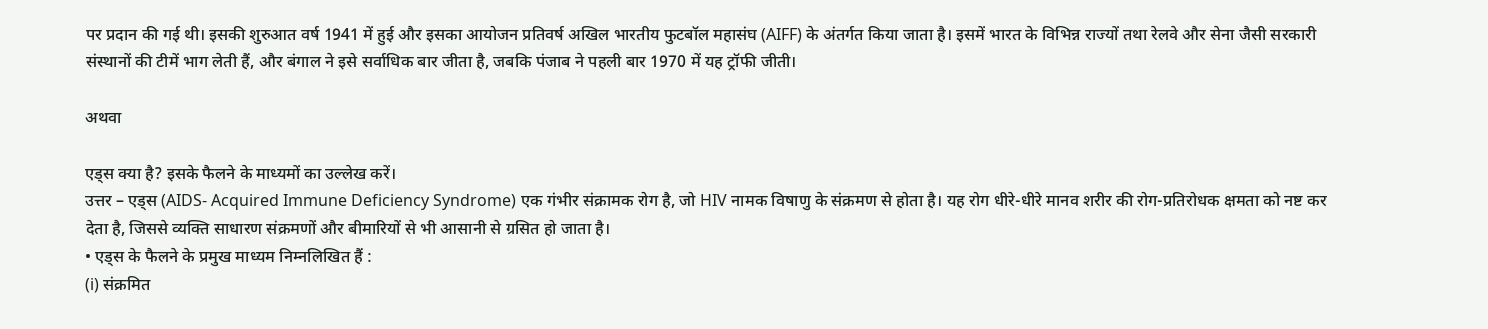पर प्रदान की गई थी। इसकी शुरुआत वर्ष 1941 में हुई और इसका आयोजन प्रतिवर्ष अखिल भारतीय फुटबॉल महासंघ (AIFF) के अंतर्गत किया जाता है। इसमें भारत के विभिन्न राज्यों तथा रेलवे और सेना जैसी सरकारी संस्थानों की टीमें भाग लेती हैं, और बंगाल ने इसे सर्वाधिक बार जीता है, जबकि पंजाब ने पहली बार 1970 में यह ट्रॉफी जीती।

अथवा

एड्स क्या है? इसके फैलने के माध्यमों का उल्लेख करें।
उत्तर – एड्स (AIDS- Acquired Immune Deficiency Syndrome) एक गंभीर संक्रामक रोग है, जो HIV नामक विषाणु के संक्रमण से होता है। यह रोग धीरे-धीरे मानव शरीर की रोग-प्रतिरोधक क्षमता को नष्ट कर देता है, जिससे व्यक्ति साधारण संक्रमणों और बीमारियों से भी आसानी से ग्रसित हो जाता है।
• एड्स के फैलने के प्रमुख माध्यम निम्नलिखित हैं :
(i) संक्रमित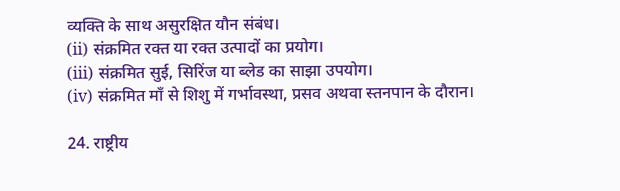व्यक्ति के साथ असुरक्षित यौन संबंध।
(ii) संक्रमित रक्त या रक्त उत्पादों का प्रयोग।
(iii) संक्रमित सुई, सिरिंज या ब्लेड का साझा उपयोग।
(iv) संक्रमित माँ से शिशु में गर्भावस्था, प्रसव अथवा स्तनपान के दौरान।

24. राष्ट्रीय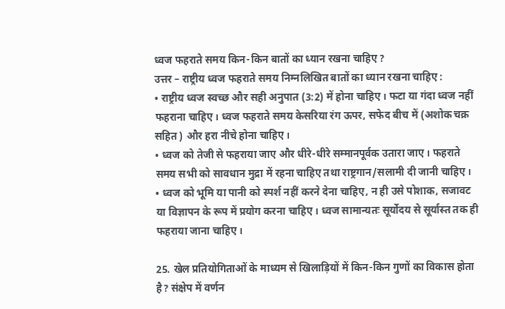ध्वज फहराते समय किन-किन बातों का ध्यान रखना चाहिए?
उत्तर – राष्ट्रीय ध्वज फहराते समय निम्नलिखित बातों का ध्यान रखना चाहिए :
• राष्ट्रीय ध्वज स्वच्छ और सही अनुपात (3:2) में होना चाहिए। फटा या गंदा ध्वज नहीं फहराना चाहिए। ध्वज फहराते समय केसरिया रंग ऊपर, सफेद बीच में (अशोक चक्र सहित) और हरा नीचे होना चाहिए।
• ध्वज को तेजी से फहराया जाए और धीरे-धीरे सम्मानपूर्वक उतारा जाए। फहराते समय सभी को सावधान मुद्रा में रहना चाहिए तथा राष्ट्रगान/सलामी दी जानी चाहिए।
• ध्वज को भूमि या पानी को स्पर्श नहीं करने देना चाहिए, न ही उसे पोशाक, सजावट या विज्ञापन के रूप में प्रयोग करना चाहिए। ध्वज सामान्यतः सूर्योदय से सूर्यास्त तक ही फहराया जाना चाहिए।

25. खेल प्रतियोगिताओं के माध्यम से खिलाड़ियों में किन-किन गुणों का विकास होता है? संक्षेप में वर्णन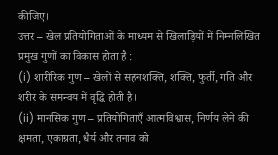कीजिए।
उत्तर – खेल प्रतियोगिताओं के माध्यम से खिलाड़ियों में निम्नलिखित प्रमुख गुणों का विकास होता है :
(i) शारीरिक गुण – खेलों से सहनशक्ति, शक्ति, फुर्ती, गति और शरीर के समन्वय में वृद्धि होती है।
(ii) मानसिक गुण – प्रतियोगिताएँ आत्मविश्वास, निर्णय लेने की क्षमता, एकाग्रता, धैर्य और तनाव को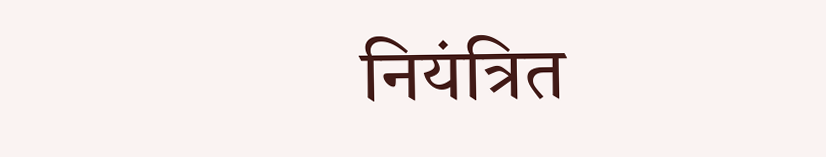नियंत्रित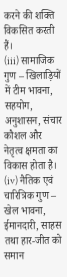करने की शक्ति विकसित करती हैं।
(iii) सामाजिक गुण – खिलाड़ियों में टीम भावना, सहयोग, अनुशासन, संचार कौशल और नेतृत्व क्षमता का विकास होता है।
(iv) नैतिक एवं चारित्रिक गुण – खेल भावना, ईमानदारी, साहस तथा हार-जीत को समान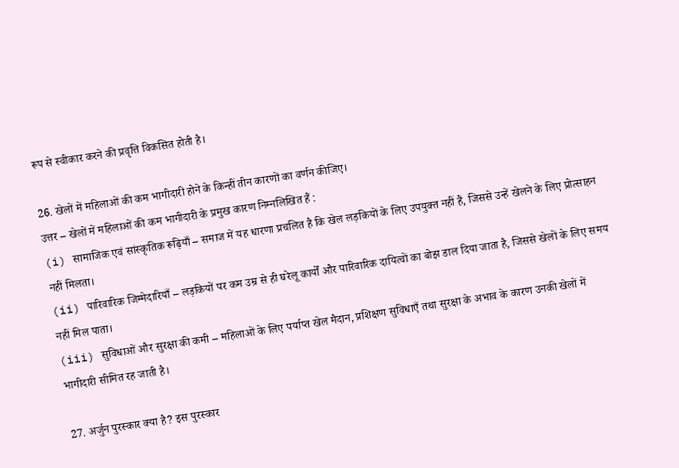रूप से स्वीकार करने की प्रवृत्ति विकसित होती है।

26. खेलों में महिलाओं की कम भागीदारी होने के किन्हीं तीन कारणों का वर्णन कीजिए।
उत्तर – खेलों में महिलाओं की कम भागीदारी के प्रमुख कारण निम्नलिखित हैं :
(i) सामाजिक एवं सांस्कृतिक रूढ़ियाँ – समाज में यह धारणा प्रचलित है कि खेल लड़कियों के लिए उपयुक्त नहीं हैं, जिससे उन्हें खेलने के लिए प्रोत्साहन नहीं मिलता।
(ii) पारिवारिक जिम्मेदारियाँ – लड़कियों पर कम उम्र से ही घरेलू कार्यों और पारिवारिक दायित्वों का बोझ डाल दिया जाता है, जिससे खेलों के लिए समय नहीं मिल पाता।
(iii) सुविधाओं और सुरक्षा की कमी – महिलाओं के लिए पर्याप्त खेल मैदान, प्रशिक्षण सुविधाएँ तथा सुरक्षा के अभाव के कारण उनकी खेलों में भागीदारी सीमित रह जाती है।

27. अर्जुन पुरस्कार क्या है? इस पुरस्कार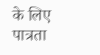के लिए पात्रता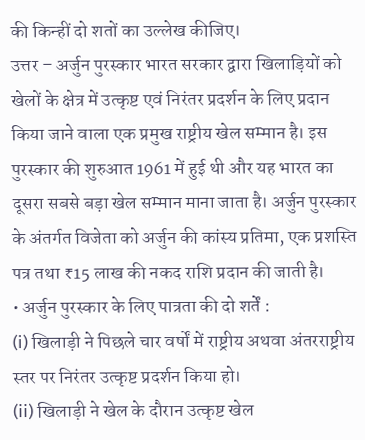की किन्हीं दो शतों का उल्लेख कीजिए।
उत्तर – अर्जुन पुरस्कार भारत सरकार द्वारा खिलाड़ियों को खेलों के क्षेत्र में उत्कृष्ट एवं निरंतर प्रदर्शन के लिए प्रदान किया जाने वाला एक प्रमुख राष्ट्रीय खेल सम्मान है। इस पुरस्कार की शुरुआत 1961 में हुई थी और यह भारत का दूसरा सबसे बड़ा खेल सम्मान माना जाता है। अर्जुन पुरस्कार के अंतर्गत विजेता को अर्जुन की कांस्य प्रतिमा, एक प्रशस्ति पत्र तथा ₹15 लाख की नकद राशि प्रदान की जाती है।
• अर्जुन पुरस्कार के लिए पात्रता की दो शर्तें :
(i) खिलाड़ी ने पिछले चार वर्षों में राष्ट्रीय अथवा अंतरराष्ट्रीय स्तर पर निरंतर उत्कृष्ट प्रदर्शन किया हो।
(ii) खिलाड़ी ने खेल के दौरान उत्कृष्ट खेल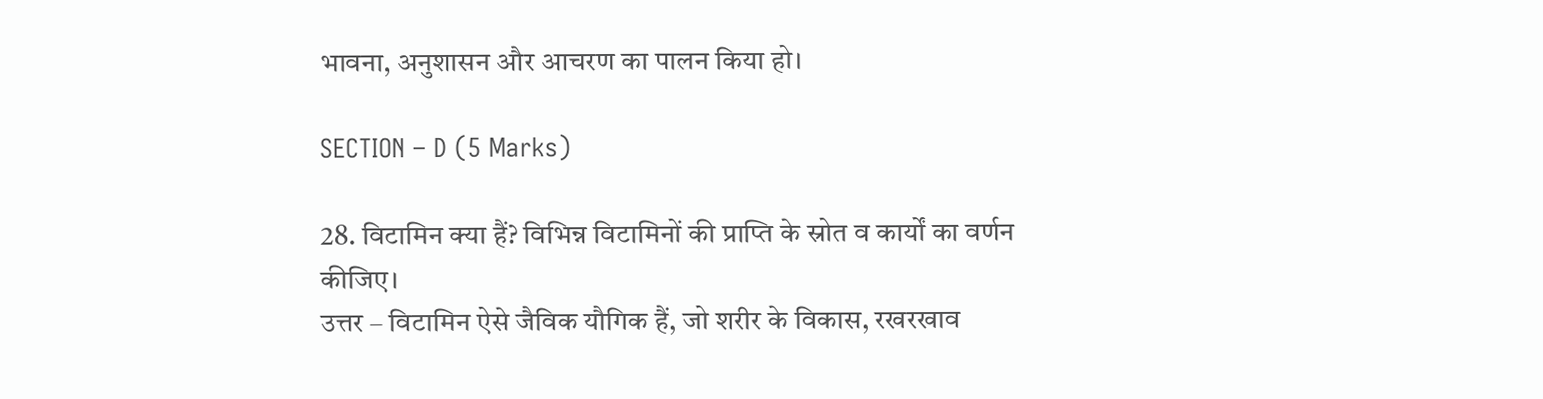भावना, अनुशासन और आचरण का पालन किया हो।

SECTION – D (5 Marks)

28. विटामिन क्या हैं? विभिन्न विटामिनों की प्राप्ति के स्रोत व कार्यों का वर्णन कीजिए।
उत्तर – विटामिन ऐसे जैविक यौगिक हैं, जो शरीर के विकास, रखरखाव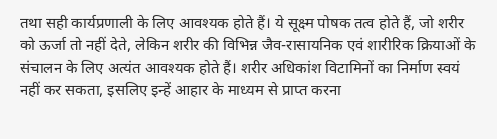तथा सही कार्यप्रणाली के लिए आवश्यक होते हैं। ये सूक्ष्म पोषक तत्व होते हैं, जो शरीर को ऊर्जा तो नहीं देते, लेकिन शरीर की विभिन्न जैव-रासायनिक एवं शारीरिक क्रियाओं के संचालन के लिए अत्यंत आवश्यक होते हैं। शरीर अधिकांश विटामिनों का निर्माण स्वयं नहीं कर सकता, इसलिए इन्हें आहार के माध्यम से प्राप्त करना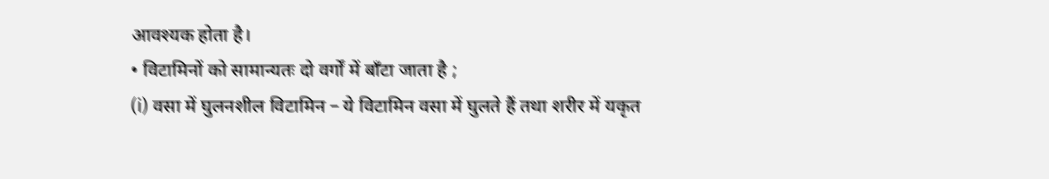आवश्यक होता है।
• विटामिनों को सामान्यतः दो वर्गों में बाँटा जाता है ;
(i) वसा में घुलनशील विटामिन – ये विटामिन वसा में घुलते हैं तथा शरीर में यकृत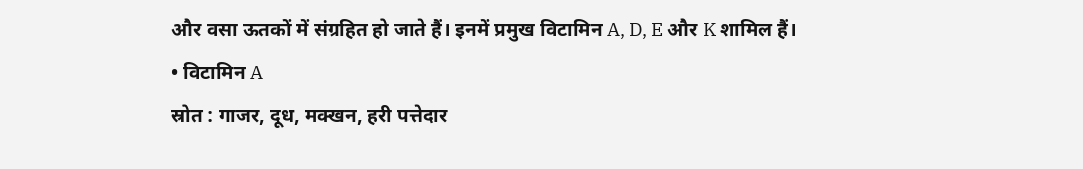और वसा ऊतकों में संग्रहित हो जाते हैं। इनमें प्रमुख विटामिन A, D, E और K शामिल हैं।
• विटामिन A
स्रोत : गाजर, दूध, मक्खन, हरी पत्तेदार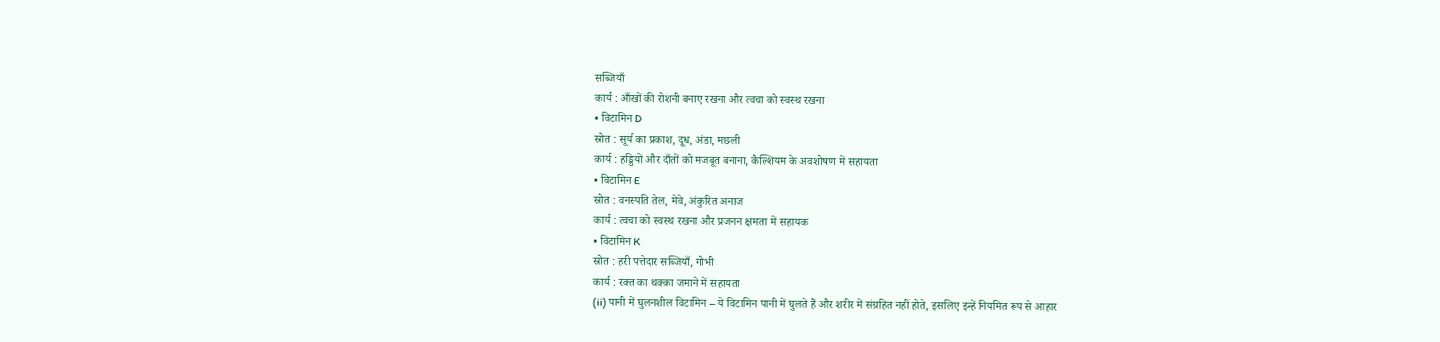सब्जियाँ
कार्य : आँखों की रोशनी बनाए रखना और त्वचा को स्वस्थ रखना
• विटामिन D
स्रोत : सूर्य का प्रकाश, दूध, अंडा, मछली
कार्य : हड्डियों और दाँतों को मजबूत बनाना, कैल्शियम के अवशोषण में सहायता
• विटामिन E
स्रोत : वनस्पति तेल, मेवे, अंकुरित अनाज
कार्य : त्वचा को स्वस्थ रखना और प्रजनन क्षमता में सहायक
• विटामिन K
स्रोत : हरी पत्तेदार सब्जियाँ, गोभी
कार्य : रक्त का थक्का जमाने में सहायता
(ii) पानी में घुलनशील विटामिन – ये विटामिन पानी में घुलते हैं और शरीर में संग्रहित नहीं होते, इसलिए इन्हें नियमित रूप से आहार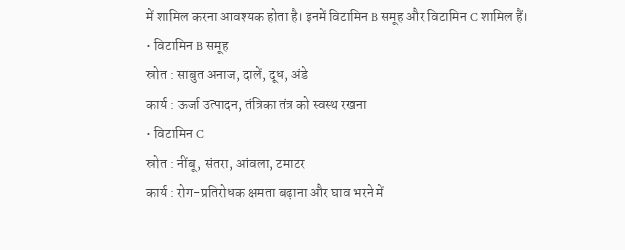में शामिल करना आवश्यक होता है। इनमें विटामिन B समूह और विटामिन C शामिल हैं।
• विटामिन B समूह
स्रोत : साबुत अनाज, दालें, दूध, अंडे
कार्य : ऊर्जा उत्पादन, तंत्रिका तंत्र को स्वस्थ रखना
• विटामिन C
स्रोत : नींबू, संतरा, आंवला, टमाटर
कार्य : रोग-प्रतिरोधक क्षमता बढ़ाना और घाव भरने में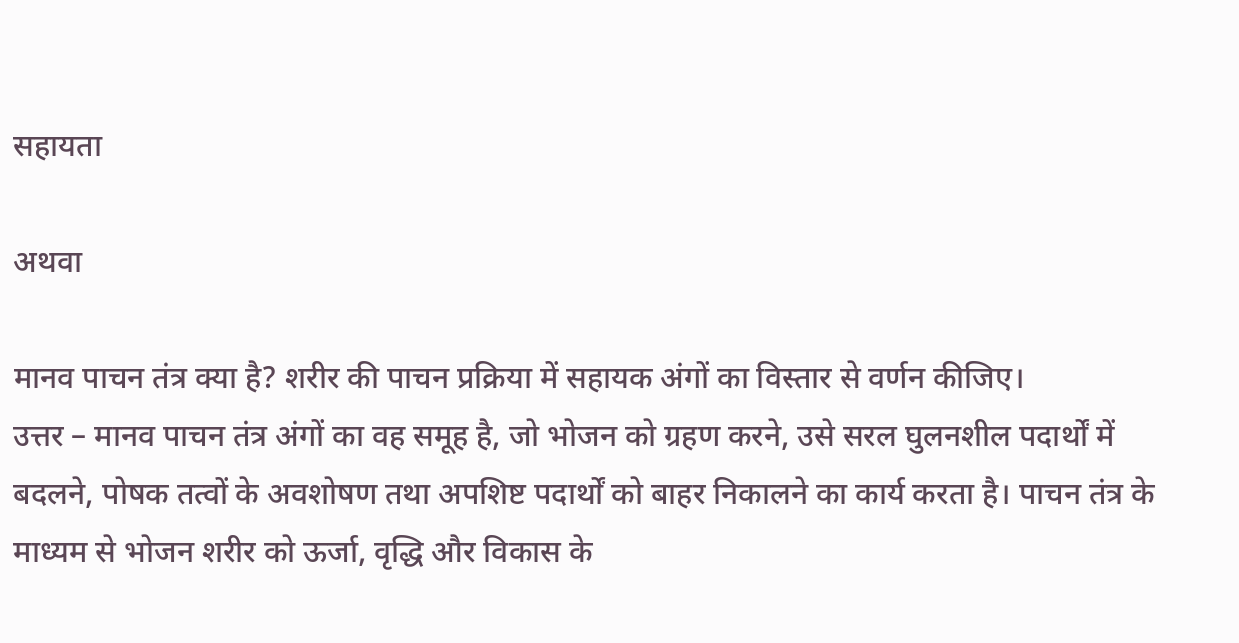सहायता

अथवा

मानव पाचन तंत्र क्या है? शरीर की पाचन प्रक्रिया में सहायक अंगों का विस्तार से वर्णन कीजिए।
उत्तर – मानव पाचन तंत्र अंगों का वह समूह है, जो भोजन को ग्रहण करने, उसे सरल घुलनशील पदार्थों में बदलने, पोषक तत्वों के अवशोषण तथा अपशिष्ट पदार्थों को बाहर निकालने का कार्य करता है। पाचन तंत्र के माध्यम से भोजन शरीर को ऊर्जा, वृद्धि और विकास के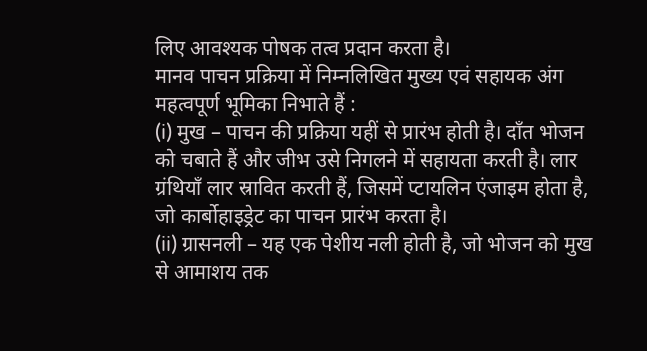लिए आवश्यक पोषक तत्व प्रदान करता है।
मानव पाचन प्रक्रिया में निम्नलिखित मुख्य एवं सहायक अंग महत्वपूर्ण भूमिका निभाते हैं :
(i) मुख – पाचन की प्रक्रिया यहीं से प्रारंभ होती है। दाँत भोजन को चबाते हैं और जीभ उसे निगलने में सहायता करती है। लार ग्रंथियाँ लार स्रावित करती हैं, जिसमें प्टायलिन एंजाइम होता है, जो कार्बोहाइड्रेट का पाचन प्रारंभ करता है।
(ii) ग्रासनली – यह एक पेशीय नली होती है, जो भोजन को मुख से आमाशय तक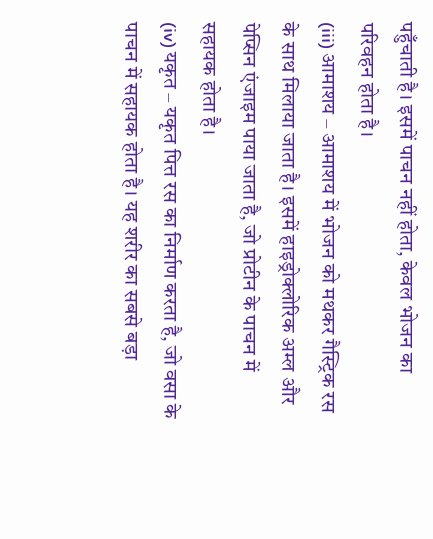पहुँचाती है। इसमें पाचन नहीं होता, केवल भोजन का परिवहन होता है।
(iii) आमाशय – आमाशय में भोजन को मथकर गैस्ट्रिक रस के साथ मिलाया जाता है। इसमें हाइड्रोक्लोरिक अम्ल और पेप्सिन एंजाइम पाया जाता है, जो प्रोटीन के पाचन में सहायक होता है।
(iv) यकृत – यकृत पित्त रस का निर्माण करता है, जो वसा के पाचन में सहायक होता है। यह शरीर का सबसे बड़ा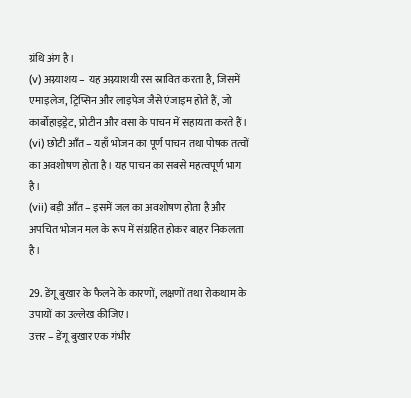ग्रंथि अंग है।
(v) अग्न्याशय – यह अग्न्याशयी रस स्रावित करता है, जिसमें एमाइलेज, ट्रिप्सिन और लाइपेज जैसे एंजाइम होते हैं, जो कार्बोहाइड्रेट, प्रोटीन और वसा के पाचन में सहायता करते हैं।
(vi) छोटी आँत – यहाँ भोजन का पूर्ण पाचन तथा पोषक तत्वों का अवशोषण होता है। यह पाचन का सबसे महत्वपूर्ण भाग है।
(vii) बड़ी आँत – इसमें जल का अवशोषण होता है और अपचित भोजन मल के रूप में संग्रहित होकर बाहर निकलता है।

29. डेंगू बुखार के फैलने के कारणों, लक्षणों तथा रोकथाम के उपायों का उल्लेख कीजिए।
उत्तर – डेंगू बुखार एक गंभीर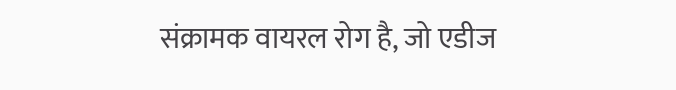संक्रामक वायरल रोग है, जो एडीज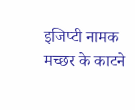इजिप्टी नामक मच्छर के काटने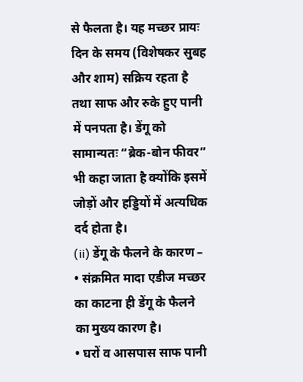से फैलता है। यह मच्छर प्रायः दिन के समय (विशेषकर सुबह और शाम) सक्रिय रहता है तथा साफ और रुके हुए पानी में पनपता है। डेंगू को सामान्यतः “ब्रेक-बोन फीवर” भी कहा जाता है क्योंकि इसमें जोड़ों और हड्डियों में अत्यधिक दर्द होता है।
(ii) डेंगू के फैलने के कारण –
• संक्रमित मादा एडीज मच्छर का काटना ही डेंगू के फैलने का मुख्य कारण है।
• घरों व आसपास साफ पानी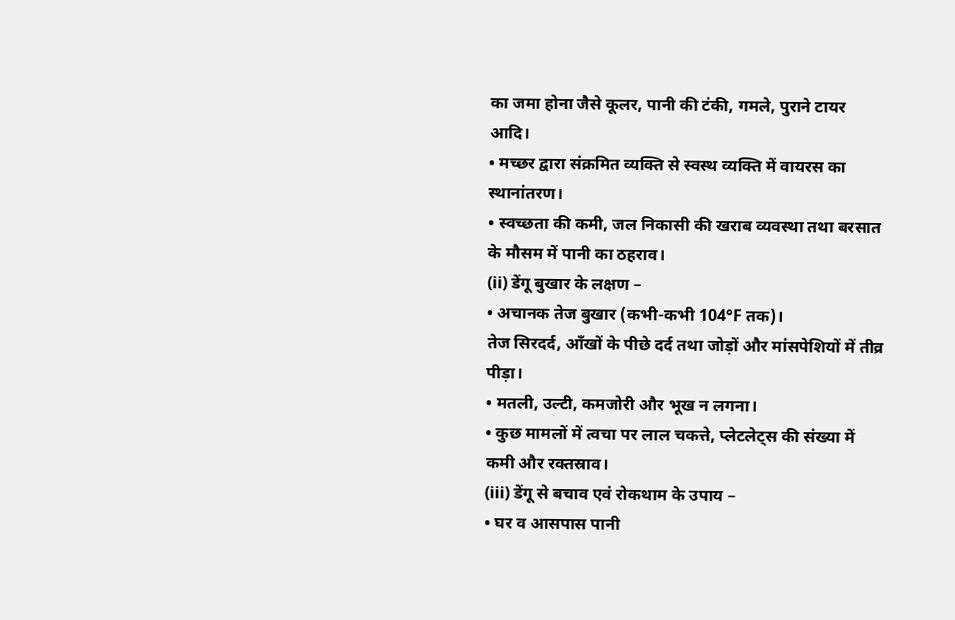का जमा होना जैसे कूलर, पानी की टंकी, गमले, पुराने टायर आदि।
• मच्छर द्वारा संक्रमित व्यक्ति से स्वस्थ व्यक्ति में वायरस का स्थानांतरण।
• स्वच्छता की कमी, जल निकासी की खराब व्यवस्था तथा बरसात के मौसम में पानी का ठहराव।
(ii) डेंगू बुखार के लक्षण –
• अचानक तेज बुखार (कभी-कभी 104°F तक)।
तेज सिरदर्द, आँखों के पीछे दर्द तथा जोड़ों और मांसपेशियों में तीव्र पीड़ा।
• मतली, उल्टी, कमजोरी और भूख न लगना।
• कुछ मामलों में त्वचा पर लाल चकत्ते, प्लेटलेट्स की संख्या में कमी और रक्तस्राव।
(iii) डेंगू से बचाव एवं रोकथाम के उपाय –
• घर व आसपास पानी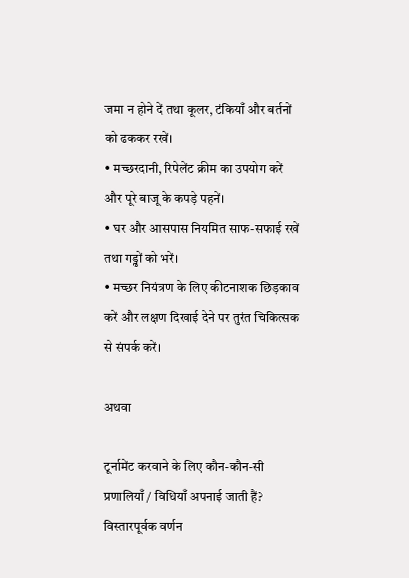जमा न होने दें तथा कूलर, टंकियाँ और बर्तनों को ढककर रखें।
• मच्छरदानी, रिपेलेंट क्रीम का उपयोग करें और पूरे बाजू के कपड़े पहनें।
• घर और आसपास नियमित साफ-सफाई रखें तथा गड्ढों को भरें।
• मच्छर नियंत्रण के लिए कीटनाशक छिड़काव करें और लक्षण दिखाई देने पर तुरंत चिकित्सक से संपर्क करें।

अथवा

टूर्नामेंट करवाने के लिए कौन-कौन-सी प्रणालियाँ / विधियाँ अपनाई जाती हैं? विस्तारपूर्वक वर्णन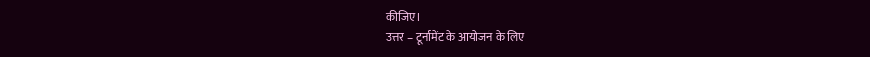कीजिए।
उत्तर – टूर्नामेंट के आयोजन के लिए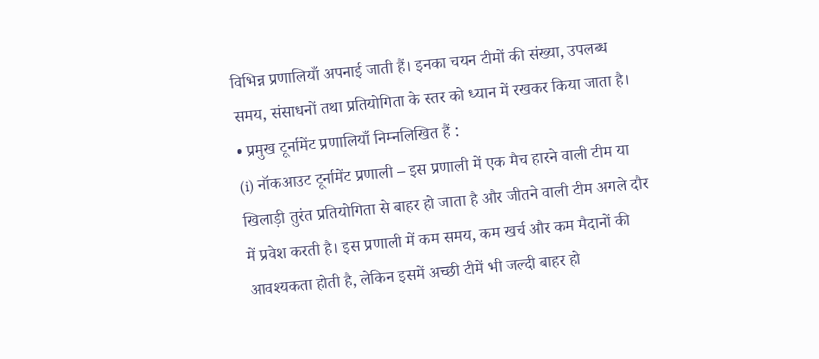विभिन्न प्रणालियाँ अपनाई जाती हैं। इनका चयन टीमों की संख्या, उपलब्ध समय, संसाधनों तथा प्रतियोगिता के स्तर को ध्यान में रखकर किया जाता है।
• प्रमुख टूर्नामेंट प्रणालियाँ निम्नलिखित हैं :
(i) नॉकआउट टूर्नामेंट प्रणाली – इस प्रणाली में एक मैच हारने वाली टीम या खिलाड़ी तुरंत प्रतियोगिता से बाहर हो जाता है और जीतने वाली टीम अगले दौर में प्रवेश करती है। इस प्रणाली में कम समय, कम खर्च और कम मैदानों की आवश्यकता होती है, लेकिन इसमें अच्छी टीमें भी जल्दी बाहर हो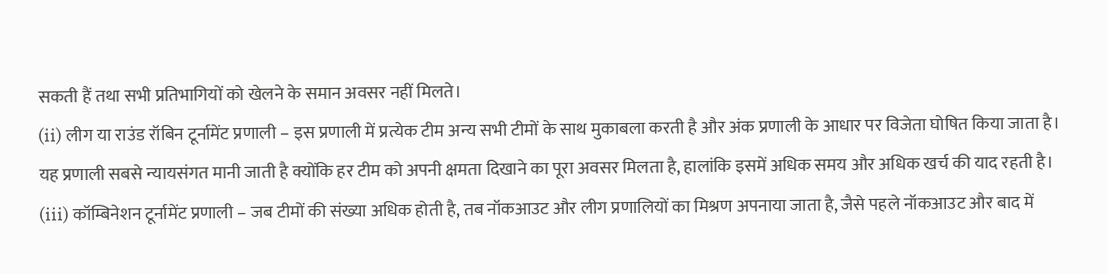सकती हैं तथा सभी प्रतिभागियों को खेलने के समान अवसर नहीं मिलते।
(ii) लीग या राउंड रॉबिन टूर्नामेंट प्रणाली – इस प्रणाली में प्रत्येक टीम अन्य सभी टीमों के साथ मुकाबला करती है और अंक प्रणाली के आधार पर विजेता घोषित किया जाता है। यह प्रणाली सबसे न्यायसंगत मानी जाती है क्योंकि हर टीम को अपनी क्षमता दिखाने का पूरा अवसर मिलता है, हालांकि इसमें अधिक समय और अधिक खर्च की याद रहती है।
(iii) कॉम्बिनेशन टूर्नामेंट प्रणाली – जब टीमों की संख्या अधिक होती है, तब नॉकआउट और लीग प्रणालियों का मिश्रण अपनाया जाता है, जैसे पहले नॉकआउट और बाद में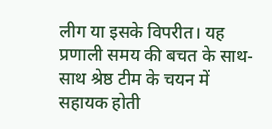लीग या इसके विपरीत। यह प्रणाली समय की बचत के साथ-साथ श्रेष्ठ टीम के चयन में सहायक होती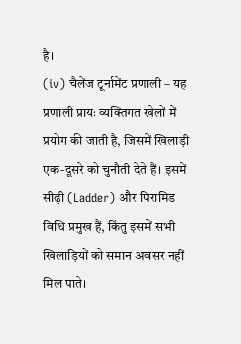है।
(iv) चैलेंज टूर्नामेंट प्रणाली – यह प्रणाली प्रायः व्यक्तिगत खेलों में प्रयोग की जाती है, जिसमें खिलाड़ी एक-दूसरे को चुनौती देते हैं। इसमें सीढ़ी (Ladder) और पिरामिड विधि प्रमुख हैं, किंतु इसमें सभी खिलाड़ियों को समान अवसर नहीं मिल पाते।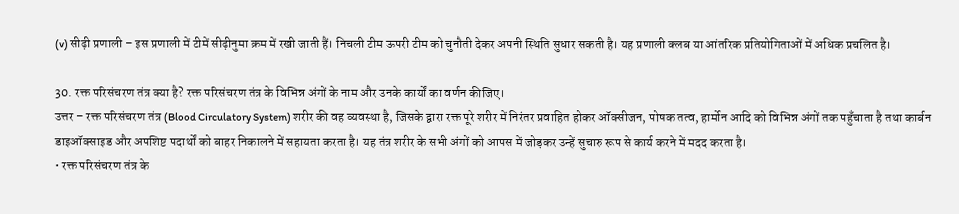(v) सीढ़ी प्रणाली – इस प्रणाली में टीमें सीढ़ीनुमा क्रम में रखी जाती हैं। निचली टीम ऊपरी टीम को चुनौती देकर अपनी स्थिति सुधार सकती है। यह प्रणाली क्लब या आंतरिक प्रतियोगिताओं में अधिक प्रचलित है।

30. रक्त परिसंचरण तंत्र क्या है? रक्त परिसंचरण तंत्र के विभिन्न अंगों के नाम और उनके कार्यों का वर्णन कीजिए।
उत्तर – रक्त परिसंचरण तंत्र (Blood Circulatory System) शरीर की वह व्यवस्था है, जिसके द्वारा रक्त पूरे शरीर में निरंतर प्रवाहित होकर ऑक्सीजन, पोषक तत्व, हार्मोन आदि को विभिन्न अंगों तक पहुँचाता है तथा कार्बन डाइऑक्साइड और अपशिष्ट पदार्थों को बाहर निकालने में सहायता करता है। यह तंत्र शरीर के सभी अंगों को आपस में जोड़कर उन्हें सुचारु रूप से कार्य करने में मदद करता है।
• रक्त परिसंचरण तंत्र के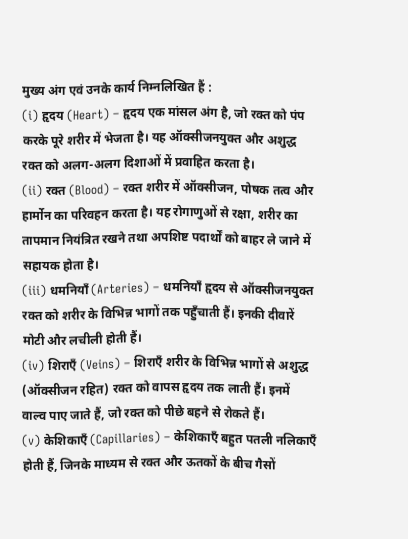मुख्य अंग एवं उनके कार्य निम्नलिखित हैं :
(i) हृदय (Heart) – हृदय एक मांसल अंग है, जो रक्त को पंप करके पूरे शरीर में भेजता है। यह ऑक्सीजनयुक्त और अशुद्ध रक्त को अलग-अलग दिशाओं में प्रवाहित करता है।
(ii) रक्त (Blood) – रक्त शरीर में ऑक्सीजन, पोषक तत्व और हार्मोन का परिवहन करता है। यह रोगाणुओं से रक्षा, शरीर का तापमान नियंत्रित रखने तथा अपशिष्ट पदार्थों को बाहर ले जाने में सहायक होता है।
(iii) धमनियाँ (Arteries) – धमनियाँ हृदय से ऑक्सीजनयुक्त रक्त को शरीर के विभिन्न भागों तक पहुँचाती हैं। इनकी दीवारें मोटी और लचीली होती हैं।
(iv) शिराएँ (Veins) – शिराएँ शरीर के विभिन्न भागों से अशुद्ध (ऑक्सीजन रहित) रक्त को वापस हृदय तक लाती हैं। इनमें वाल्व पाए जाते हैं, जो रक्त को पीछे बहने से रोकते हैं।
(v) केशिकाएँ (Capillaries) – केशिकाएँ बहुत पतली नलिकाएँ होती हैं, जिनके माध्यम से रक्त और ऊतकों के बीच गैसों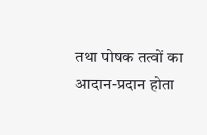तथा पोषक तत्वों का आदान-प्रदान होता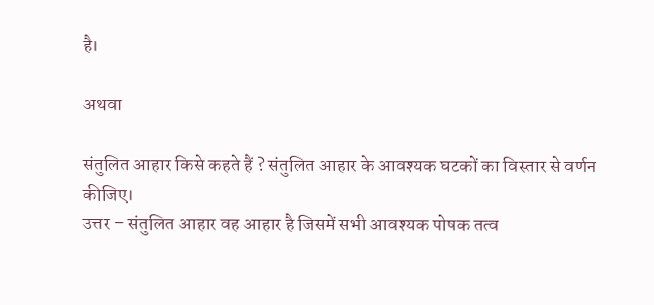है।

अथवा

संतुलित आहार किसे कहते हैं ? संतुलित आहार के आवश्यक घटकों का विस्तार से वर्णन कीजिए।
उत्तर – संतुलित आहार वह आहार है जिसमें सभी आवश्यक पोषक तत्व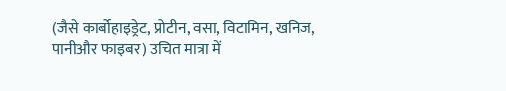(जैसे कार्बोहाइड्रेट, प्रोटीन, वसा, विटामिन, खनिज, पानीऔर फाइबर) उचित मात्रा में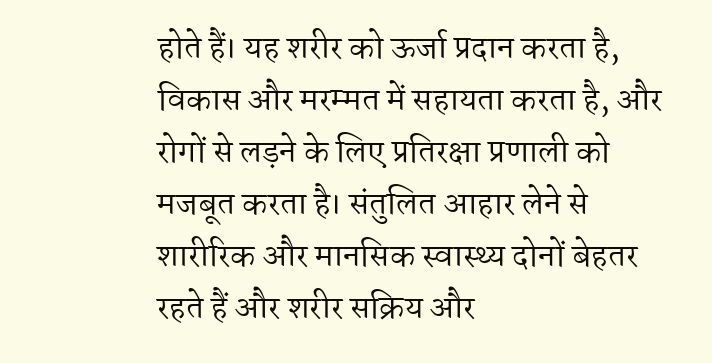होते हैं। यह शरीर को ऊर्जा प्रदान करता है, विकास और मरम्मत में सहायता करता है, और रोगों से लड़ने के लिए प्रतिरक्षा प्रणाली को मजबूत करता है। संतुलित आहार लेने से शारीरिक और मानसिक स्वास्थ्य दोनों बेहतर रहते हैं और शरीर सक्रिय और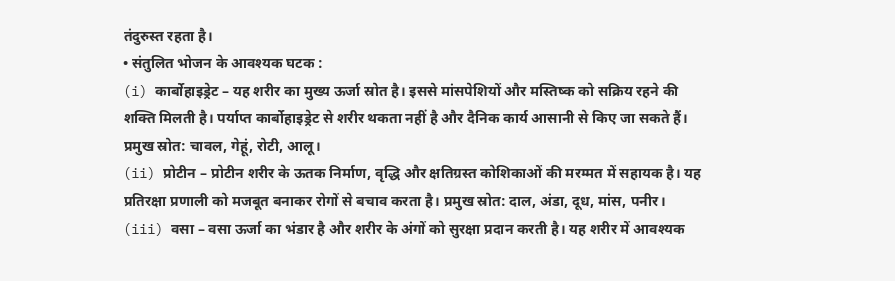तंदुरुस्त रहता है।
• संतुलित भोजन के आवश्यक घटक :
(i) कार्बोहाइड्रेट – यह शरीर का मुख्य ऊर्जा स्रोत है। इससे मांसपेशियों और मस्तिष्क को सक्रिय रहने की शक्ति मिलती है। पर्याप्त कार्बोहाइड्रेट से शरीर थकता नहीं है और दैनिक कार्य आसानी से किए जा सकते हैं। प्रमुख स्रोत: चावल, गेहूं, रोटी, आलू।
(ii) प्रोटीन – प्रोटीन शरीर के ऊतक निर्माण, वृद्धि और क्षतिग्रस्त कोशिकाओं की मरम्मत में सहायक है। यह प्रतिरक्षा प्रणाली को मजबूत बनाकर रोगों से बचाव करता है। प्रमुख स्रोत: दाल, अंडा, दूध, मांस, पनीर।
(iii) वसा – वसा ऊर्जा का भंडार है और शरीर के अंगों को सुरक्षा प्रदान करती है। यह शरीर में आवश्यक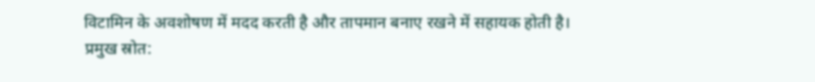विटामिन के अवशोषण में मदद करती है और तापमान बनाए रखने में सहायक होती है। प्रमुख स्रोत: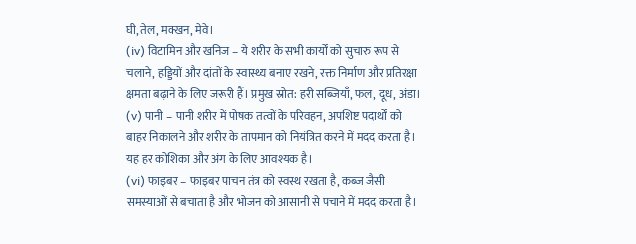घी, तेल, मक्खन, मेवे।
(iv) विटामिन और खनिज – ये शरीर के सभी कार्यों को सुचारु रूप से चलाने, हड्डियों और दांतों के स्वास्थ्य बनाए रखने, रक्त निर्माण और प्रतिरक्षा क्षमता बढ़ाने के लिए जरूरी हैं। प्रमुख स्रोत: हरी सब्जियाँ, फल, दूध, अंडा।
(v) पानी – पानी शरीर में पोषक तत्वों के परिवहन, अपशिष्ट पदार्थों को बाहर निकालने और शरीर के तापमान को नियंत्रित करने में मदद करता है। यह हर कोशिका और अंग के लिए आवश्यक है।
(vi) फाइबर – फाइबर पाचन तंत्र को स्वस्थ रखता है, कब्ज जैसी समस्याओं से बचाता है और भोजन को आसानी से पचाने में मदद करता है।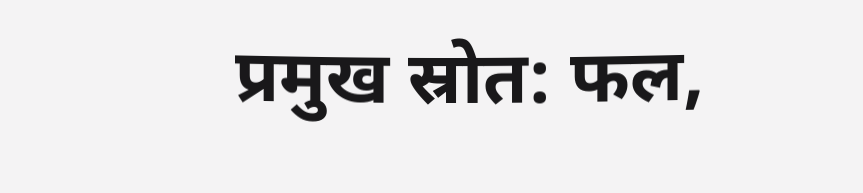प्रमुख स्रोत: फल,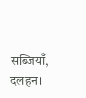सब्जियाँ, दलहन।